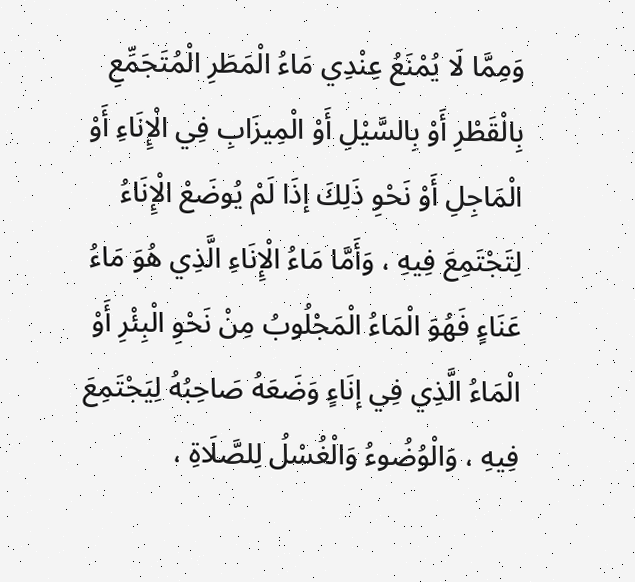وَمِمَّا لَا يُمْنَعُ عِنْدِي مَاءُ الْمَطَرِ الْمُتَجَمِّعِ بِالْقَطْرِ أَوْ بِالسَّيْلِ أَوْ الْمِيزَابِ فِي الْإِنَاءِ أَوْ الْمَاجِلِ أَوْ نَحْوِ ذَلِكَ إذَا لَمْ يُوضَعْ الْإِنَاءُ لِتَجْتَمِعَ فِيهِ ، وَأَمَّا مَاءُ الْإِنَاءِ الَّذِي هُوَ مَاءُ عَنَاءٍ فَهُوَ الْمَاءُ الْمَجْلُوبُ مِنْ نَحْوِ الْبِئْرِ أَوْ الْمَاءُ الَّذِي فِي إنَاءٍ وَضَعَهُ صَاحِبُهُ لِيَجْتَمِعَ فِيهِ ، وَالْوُضُوءُ وَالْغُسْلُ لِلصَّلَاةِ ،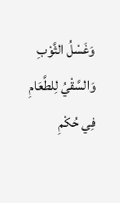وَغَسْلُ الثَّوْبِ وَالسَّقْيُ لِلطَّعَامِ فِي حُكْمِ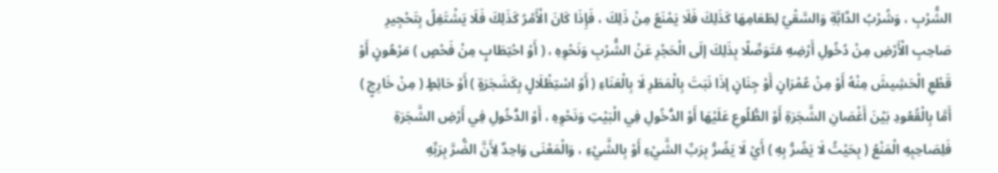الشُّرْبِ ، وَشُرْبُ الدَّابَّةِ وَالسَّقْيُ لِطَعَامِهَا كَذَلِكَ فَلَا يَمْنَعُ مِنْ ذَلِكَ ، فَإِذَا كَانَ الْأَمْرُ كَذَلِكَ فَلَا يَشْتَغِلُ بِتَحْجِيرِ صَاحِبِ الْأَرْضِ مِنْ دُخُولِ أَرْضِهِ مُتَوَصِّلًا بِذَلِكَ إلَى الْحَجْرِ عَنْ الشُّرْبِ وَنَحْوِهِ ، ( أَوْ احْتِطَابٍ مِنْ فَحْصٍ ) مَرْهُونٍ أَوْ قَطْعِ الْحَشِيشَ مِنْهُ أَوْ مِنْ عُمْرَانٍ أَوْ جِنَانٍ إذَا نَبَتَ بِالْمَطَرِ لَا بِالْعَنَاءِ ( أَوْ اسْتِظْلَالٍ بِكَشَجَرَةٍ ) أَوْ حَائِطٍ ( مِنْ خَارِجٍ ) أَمَّا بِالْقُعُودِ بَيْنَ أَغْصَانِ الشَّجَرَةِ أَوْ الطُّلُوعِ عَلَيْهَا أَوْ الدُّخُولِ فِي الْبَيْتِ وَنَحْوِهِ ، أَوْ الدُّخُولِ فِي أَرْضِ الشَّجَرَةِ فَلِصَاحِبِهِ الْمَنْعُ ( بِحَيْثُ لَا يَضُرُّ بِهِ ) أَيْ لَا يَضُرُّ بِرَبِّ الشَّيْءِ أَوْ بِالشَّيْءِ ، وَالْمَعْنَى وَاحِدٌ لِأَنَّ الضُّرَّ بِرَبِّهِ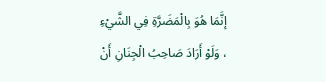إنَّمَا هُوَ بِالْمَضَرَّةِ فِي الشَّيْءِ ، وَلَوْ أَرَادَ صَاحِبُ الْجِنَانِ أَنْ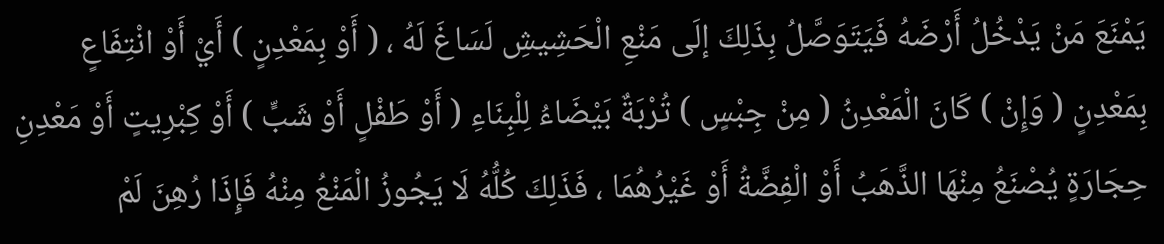يَمْنَعَ مَنْ يَدْخُلُ أَرْضَهُ فَيَتَوَصَّلُ بِذَلِكَ إلَى مَنْعِ الْحَشِيشِ لَسَاغَ لَهُ ، ( أَوْ بِمَعْدِنٍ ) أَيْ أَوْ انْتِفَاعٍ بِمَعْدِنٍ ( وَإِنْ ) كَانَ الْمَعْدِنُ ( مِنْ جِبْسٍ ) تُرْبَةٌ بَيْضَاءُ لِلْبِنَاءِ ( أَوْ طَفْلٍ أَوْ شَبٍّ ) أَوْ كِبْرِيتٍ أَوْ مَعْدِنِ حِجَارَةٍ يُصْنَعُ مِنْهَا الذَّهَبُ أَوْ الْفِضَّةُ أَوْ غَيْرُهُمَا ، فَذَلِكَ كُلُّهُ لَا يَجُوزُ الْمَنْعُ مِنْهُ فَإِذَا رُهِنَ لَمْ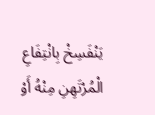يَنْفَسِخْ بِانْتِفَاعِ الْمُرْتَهِنِ مِنْهُ أَوْ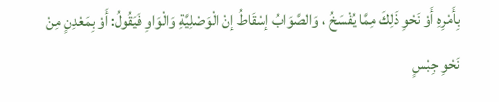بِأَمْرِهِ أَوْ نَحْوِ ذَلِكَ مِمَّا يُفْسَخُ ، وَالصَّوَابُ إسْقَاطُ إنْ الْوَصْلِيَّةِ وَالْوَاوِ فَيَقُولُ: أَوْ بِمَعْدِنٍ مِنْ نَحْوِ جِبْسٍ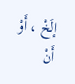إلَخْ ، أَوْ أَنْ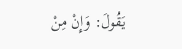يَقُولَ: وَإِنْ مِنْ